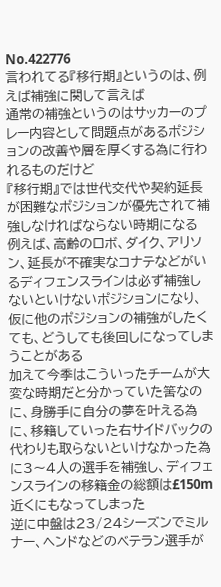No.422776
言われてる『移行期』というのは、例えば補強に関して言えば
通常の補強というのはサッカーのプレー内容として問題点があるポジションの改善や層を厚くする為に行われるものだけど
『移行期』では世代交代や契約延長が困難なポジションが優先されて補強しなければならない時期になる
例えば、高齢のロボ、ダイク、アリソン、延長が不確実なコナテなどがいるディフェンスラインは必ず補強しないといけないポジションになり、仮に他のポジションの補強がしたくても、どうしても後回しになってしまうことがある
加えて今季はこういったチームが大変な時期だと分かっていた筈なのに、身勝手に自分の夢を叶える為に、移籍していった右サイドバックの代わりも取らないといけなかった為に3〜4人の選手を補強し、ディフェンスラインの移籍金の総額は£150m近くにもなってしまった
逆に中盤は23/24シーズンでミルナー、ヘンドなどのベテラン選手が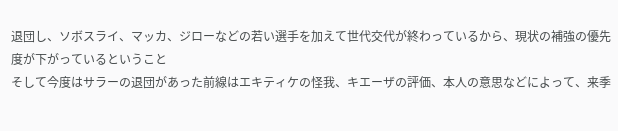退団し、ソボスライ、マッカ、ジローなどの若い選手を加えて世代交代が終わっているから、現状の補強の優先度が下がっているということ
そして今度はサラーの退団があった前線はエキティケの怪我、キエーザの評価、本人の意思などによって、来季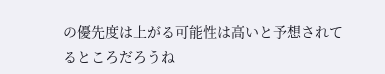の優先度は上がる可能性は高いと予想されてるところだろうね